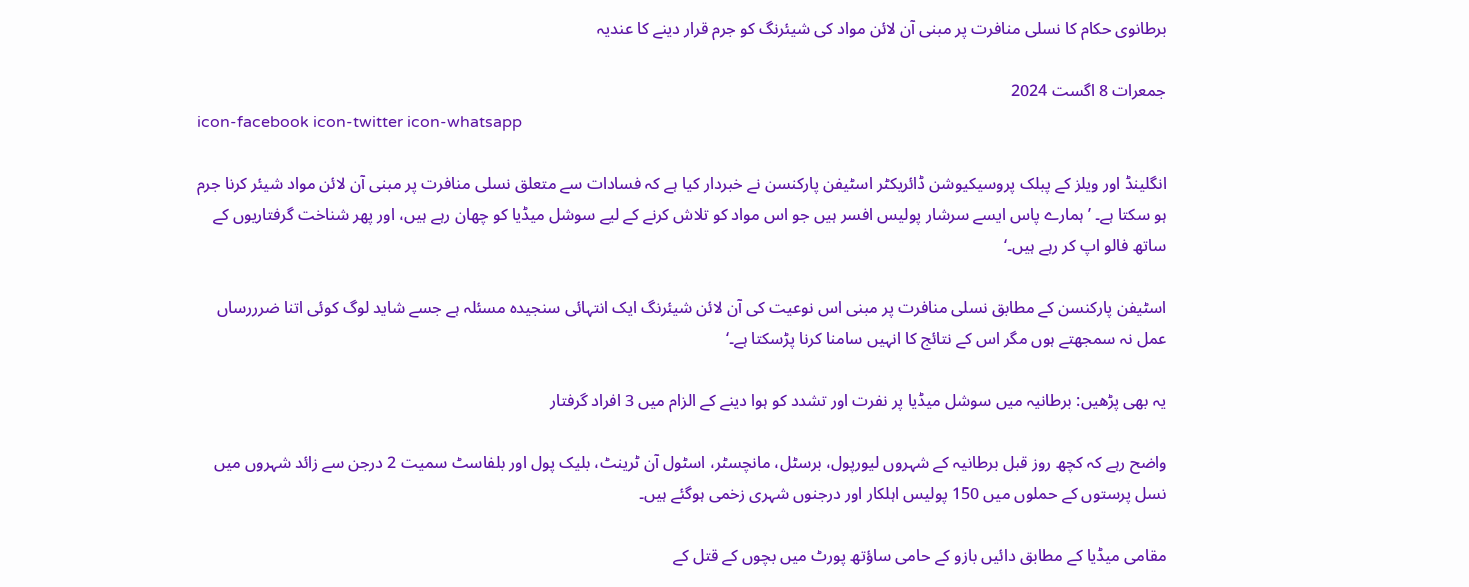برطانوی حکام کا نسلی منافرت پر مبنی آن لائن مواد کی شیئرنگ کو جرم قرار دینے کا عندیہ

جمعرات 8 اگست 2024
icon-facebook icon-twitter icon-whatsapp

انگلینڈ اور ویلز کے پبلک پروسیکیوشن ڈائریکٹر اسٹیفن پارکنسن نے خبردار کیا ہے کہ فسادات سے متعلق نسلی منافرت پر مبنی آن لائن مواد شیئر کرنا جرم ہو سکتا ہے۔ ’ہمارے پاس ایسے سرشار پولیس افسر ہیں جو اس مواد کو تلاش کرنے کے لیے سوشل میڈیا کو چھان رہے ہیں، اور پھر شناخت گرفتاریوں کے ساتھ فالو اپ کر رہے ہیں۔‘

اسٹیفن پارکنسن کے مطابق نسلی منافرت پر مبنی اس نوعیت کی آن لائن شیئرنگ ایک انتہائی سنجیدہ مسئلہ ہے جسے شاید لوگ کوئی اتنا ضرررساں عمل نہ سمجھتے ہوں مگر اس کے نتائج کا انہیں سامنا کرنا پڑسکتا ہے۔‘

یہ بھی پڑھیں: برطانیہ میں سوشل میڈیا پر نفرت اور تشدد کو ہوا دینے کے الزام میں 3 افراد گرفتار

واضح رہے کہ کچھ روز قبل برطانیہ کے شہروں لیورپول، برسٹل، مانچسٹر، اسٹول آن ٹرینٹ، بلیک پول اور بلفاسٹ سمیت 2 درجن سے زائد شہروں میں نسل پرستوں کے حملوں میں 150 پولیس اہلکار اور درجنوں شہری زخمی ہوگئے ہیں۔

مقامی میڈيا کے مطابق دائيں بازو کے حامی ساؤتھ پورٹ میں بچوں کے قتل کے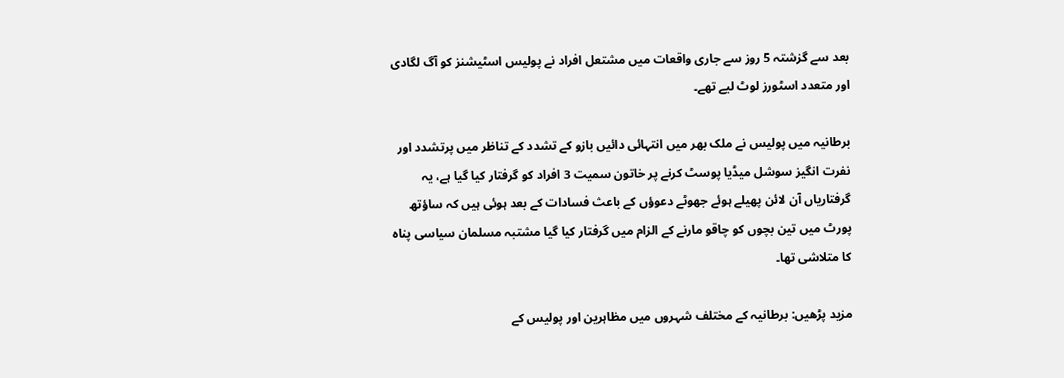بعد سے گزشتہ 5 روز سے جاری واقعات میں مشتعل افراد نے پولیس اسٹیشنز کو آگ لگادی اور متعدد اسٹورز لوٹ لیے تھے۔

برطانیہ میں پولیس نے ملک بھر میں انتہائی دائیں بازو کے تشدد کے تناظر میں پرتشدد اور نفرت انگیز سوشل میڈیا پوسٹ کرنے پر خاتون سمیت 3 افراد کو گرفتار کیا گیا ہے، یہ گرفتاریاں آن لائن پھیلے ہوئے جھوٹے دعوؤں کے باعث فسادات کے بعد ہوئی ہیں کہ ساؤتھ پورٹ میں تین بچوں کو چاقو مارنے کے الزام میں گرفتار کیا گیا مشتبہ مسلمان سیاسی پناہ کا متلاشی تھا۔

مزید پڑھیں: برطانیہ کے مختلف شہروں میں مظاہرین اور پولیس کے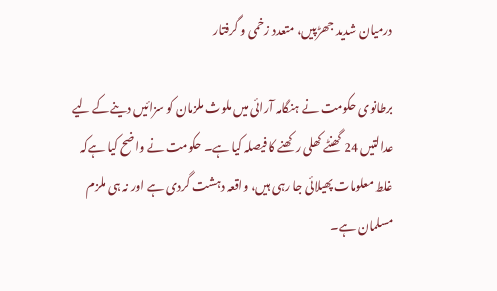درمیان شدید جھڑپیں، متعدد زخمی و گرفتار

برطانوی حکومت نے ہنگامہ آرائی میں ملوث ملزمان کو سزائیں دینےکے لیے عدالتیں 24 گھنٹے کھلی رکھنے کا فیصلہ کیا ہے۔ حکومت نے واضح کیا ہےکہ غلط معلومات پھیلائی جا رہی ہیں، واقعہ دہشت گردی ہے اور نہ ہی ملزم مسلمان ہے۔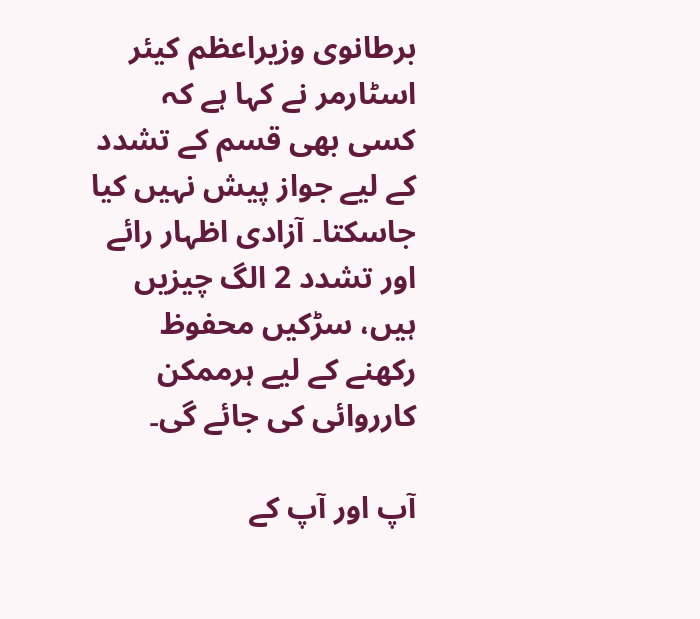برطانوی وزيراعظم کیئر اسٹارمر نے کہا ہے کہ کسی بھی قسم کے تشدد کے لیے جواز پیش نہیں کیا جاسکتا۔ آزادی اظہار رائے اور تشدد 2 الگ چیزیں ہیں، سڑکیں محفوظ رکھنے کے لیے ہرممکن کارروائی کی جائے گی۔

آپ اور آپ کے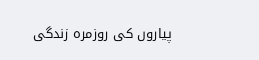پیاروں کی روزمرہ زندگی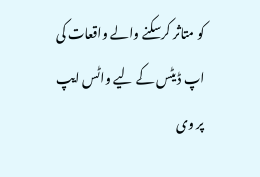کو متاثر کرسکنے والے واقعات کی اپ ڈیٹس کے لیے واٹس ایپ پر وی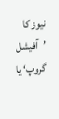نیوز کا ’آفیشل گروپ‘ یا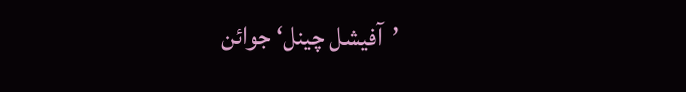’آفیشل چینل‘ جوائن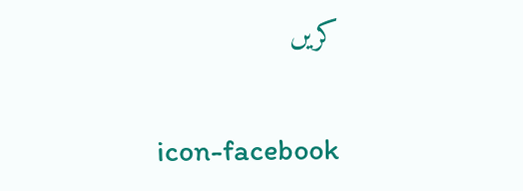کریں

icon-facebook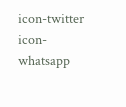icon-twitter icon-whatsapp